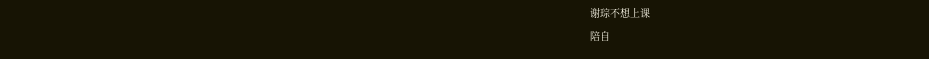谢琮不想上课
陪自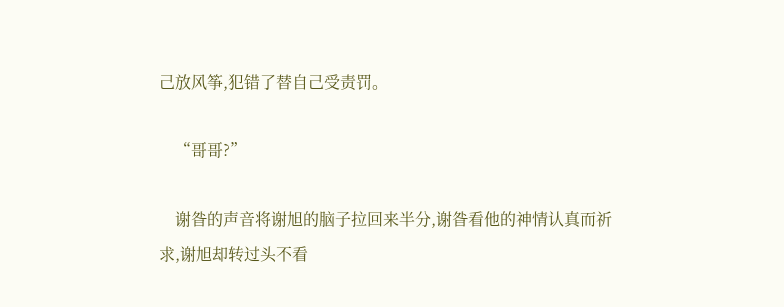己放风筝,犯错了替自己受责罚。

    “哥哥?”

    谢昝的声音将谢旭的脑子拉回来半分,谢昝看他的神情认真而祈求,谢旭却转过头不看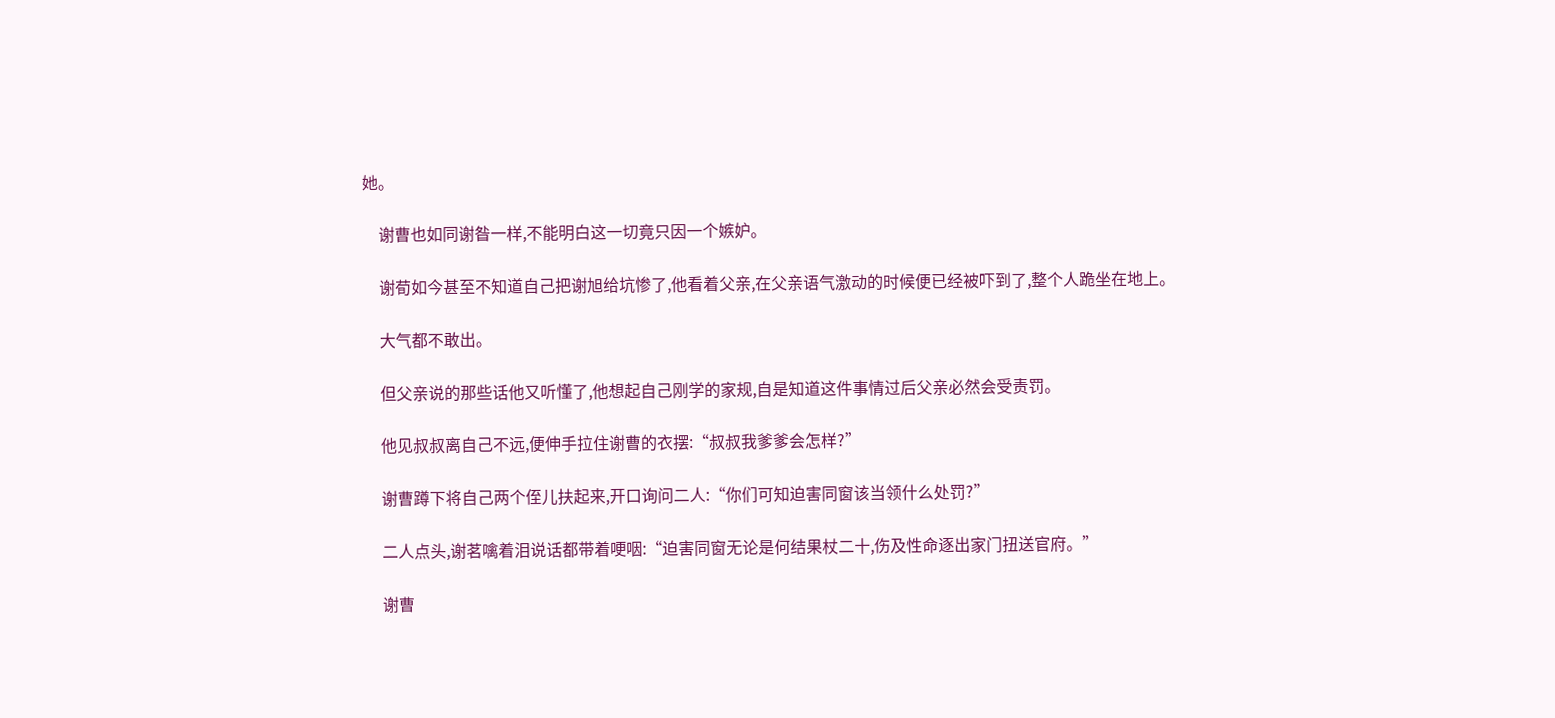她。

    谢曹也如同谢昝一样,不能明白这一切竟只因一个嫉妒。

    谢荀如今甚至不知道自己把谢旭给坑惨了,他看着父亲,在父亲语气激动的时候便已经被吓到了,整个人跪坐在地上。

    大气都不敢出。

    但父亲说的那些话他又听懂了,他想起自己刚学的家规,自是知道这件事情过后父亲必然会受责罚。

    他见叔叔离自己不远,便伸手拉住谢曹的衣摆:“叔叔我爹爹会怎样?”

    谢曹蹲下将自己两个侄儿扶起来,开口询问二人:“你们可知迫害同窗该当领什么处罚?”

    二人点头,谢茗噙着泪说话都带着哽咽:“迫害同窗无论是何结果杖二十,伤及性命逐出家门扭送官府。”

    谢曹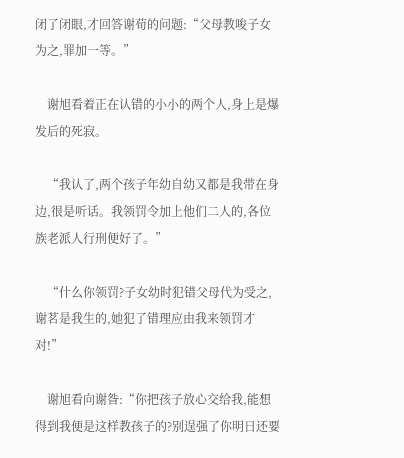闭了闭眼,才回答谢荀的问题:“父母教唆子女为之,罪加一等。”

    谢旭看着正在认错的小小的两个人,身上是爆发后的死寂。

    “我认了,两个孩子年幼自幼又都是我带在身边,很是听话。我领罚令加上他们二人的,各位族老派人行刑便好了。”

    “什么你领罚?子女幼时犯错父母代为受之,谢茗是我生的,她犯了错理应由我来领罚才对!”

    谢旭看向谢昝:“你把孩子放心交给我,能想得到我便是这样教孩子的?别逞强了你明日还要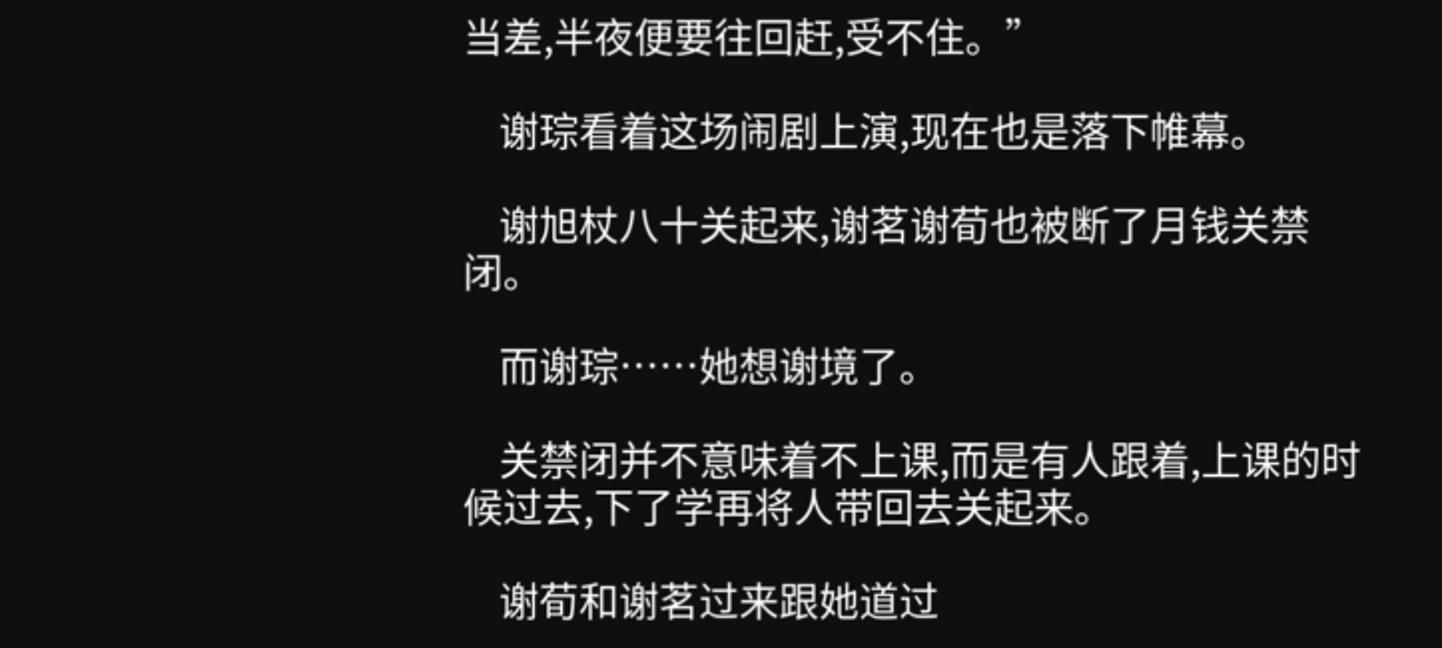当差,半夜便要往回赶,受不住。”

    谢琮看着这场闹剧上演,现在也是落下帷幕。

    谢旭杖八十关起来,谢茗谢荀也被断了月钱关禁闭。

    而谢琮……她想谢境了。

    关禁闭并不意味着不上课,而是有人跟着,上课的时候过去,下了学再将人带回去关起来。

    谢荀和谢茗过来跟她道过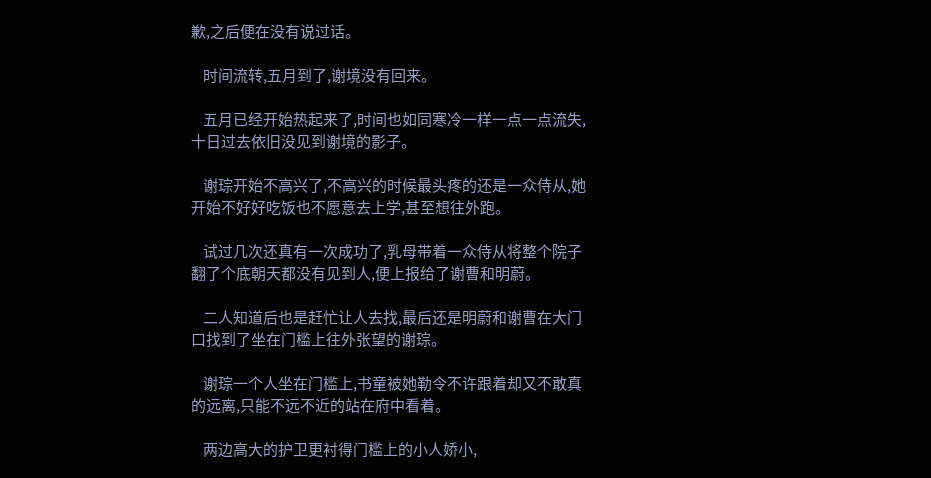歉,之后便在没有说过话。

    时间流转,五月到了,谢境没有回来。

    五月已经开始热起来了,时间也如同寒冷一样一点一点流失,十日过去依旧没见到谢境的影子。

    谢琮开始不高兴了,不高兴的时候最头疼的还是一众侍从,她开始不好好吃饭也不愿意去上学,甚至想往外跑。

    试过几次还真有一次成功了,乳母带着一众侍从将整个院子翻了个底朝天都没有见到人,便上报给了谢曹和明蔚。

    二人知道后也是赶忙让人去找,最后还是明蔚和谢曹在大门口找到了坐在门槛上往外张望的谢琮。

    谢琮一个人坐在门槛上,书童被她勒令不许跟着却又不敢真的远离,只能不远不近的站在府中看着。

    两边高大的护卫更衬得门槛上的小人娇小,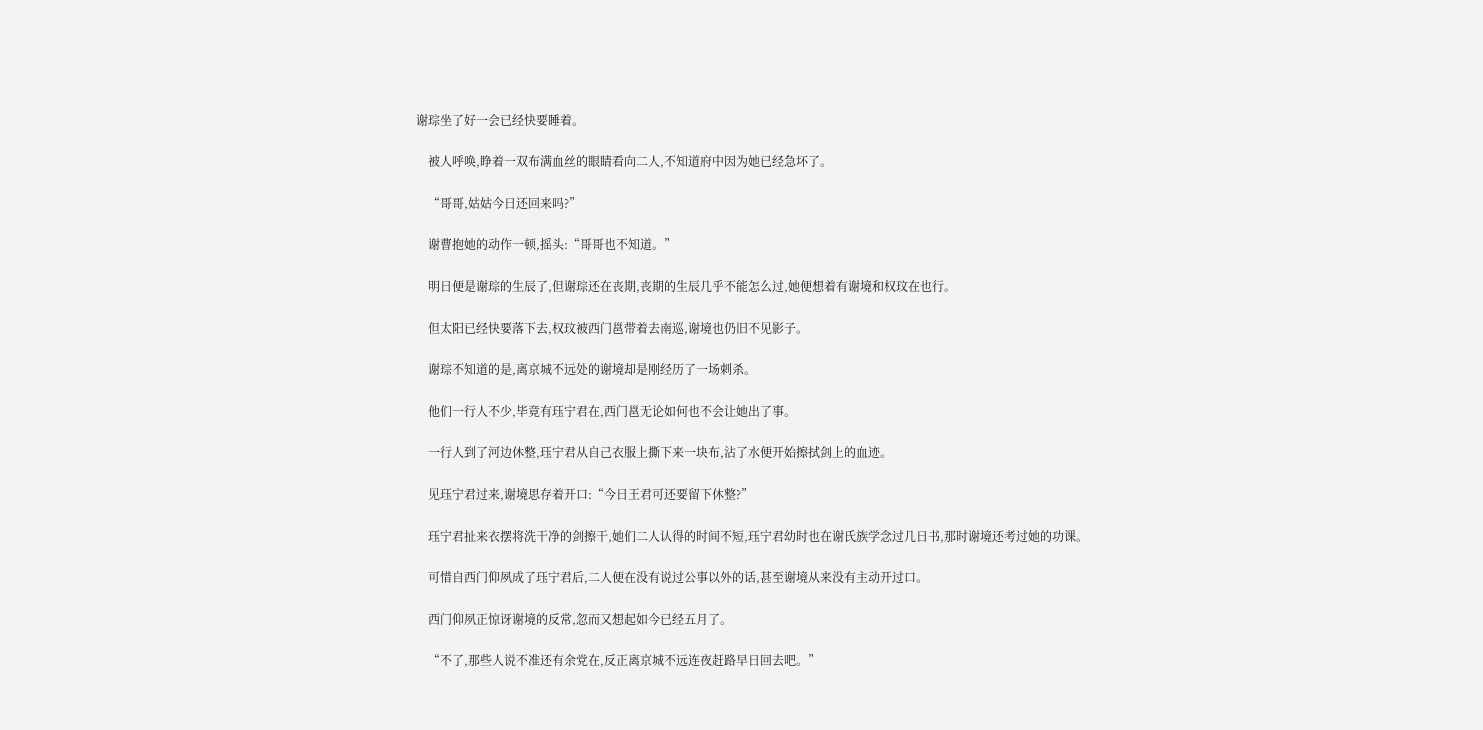谢琮坐了好一会已经快要睡着。

    被人呼唤,睁着一双布满血丝的眼睛看向二人,不知道府中因为她已经急坏了。

    “哥哥,姑姑今日还回来吗?”

    谢曹抱她的动作一顿,摇头:“哥哥也不知道。”

    明日便是谢琮的生辰了,但谢琮还在丧期,丧期的生辰几乎不能怎么过,她便想着有谢境和权玟在也行。

    但太阳已经快要落下去,权玟被西门邕带着去南巡,谢境也仍旧不见影子。

    谢琮不知道的是,离京城不远处的谢境却是刚经历了一场刺杀。

    他们一行人不少,毕竟有珏宁君在,西门邕无论如何也不会让她出了事。

    一行人到了河边休整,珏宁君从自己衣服上撕下来一块布,沾了水便开始擦拭剑上的血迹。

    见珏宁君过来,谢境思存着开口:“今日王君可还要留下休整?”

    珏宁君扯来衣摆将洗干净的剑擦干,她们二人认得的时间不短,珏宁君幼时也在谢氏族学念过几日书,那时谢境还考过她的功课。

    可惜自西门仰夙成了珏宁君后,二人便在没有说过公事以外的话,甚至谢境从来没有主动开过口。

    西门仰夙正惊讶谢境的反常,忽而又想起如今已经五月了。

    “不了,那些人说不准还有余党在,反正离京城不远连夜赶路早日回去吧。”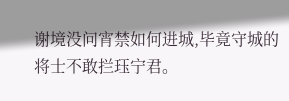谢境没问宵禁如何进城,毕竟守城的将士不敢拦珏宁君。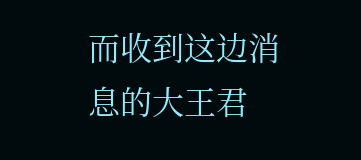而收到这边消息的大王君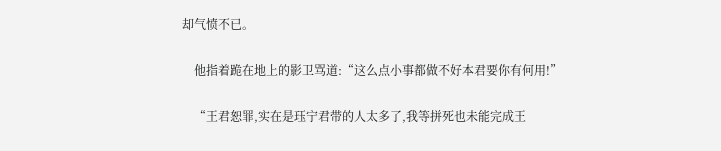却气愤不已。

    他指着跪在地上的影卫骂道:“这么点小事都做不好本君要你有何用!”

    “王君恕罪,实在是珏宁君带的人太多了,我等拼死也未能完成王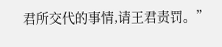君所交代的事情,请王君责罚。”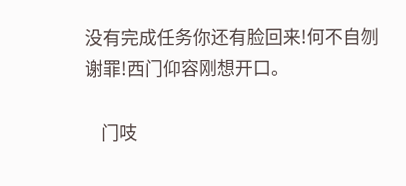没有完成任务你还有脸回来!何不自刎谢罪!西门仰容刚想开口。

    门吱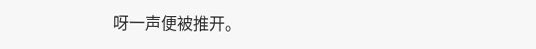呀一声便被推开。